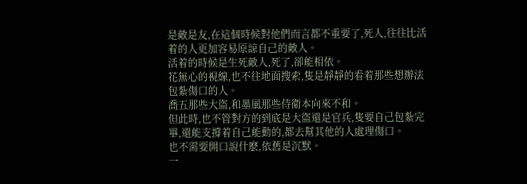是敵是友,在這個時候對他們而言都不重要了,死人,往往比活着的人更加容易原諒自己的敵人。
活着的時候是生死敵人,死了,卻能相依。
花無心的視線,也不往地面搜索,隻是靜靜的看着那些想辦法包紮傷口的人。
喬五那些大盜,和墨風那些侍衛本向來不和。
但此時,也不管對方的到底是大盜還是官兵,隻要自己包紮完畢,還能支撐着自己能動的,都去幫其他的人處理傷口。
也不需要開口說什麽,依舊是沉默。
一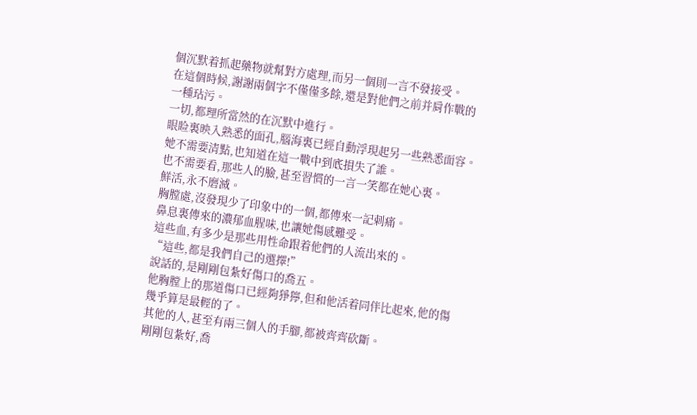個沉默着抓起藥物就幫對方處理,而另一個則一言不發接受。
在這個時候,謝謝兩個字不僅僅多餘,還是對他們之前并肩作戰的一種玷污。
一切,都理所當然的在沉默中進行。
眼睑裏映入熟悉的面孔,腦海裏已經自動浮現起另一些熟悉面容。
她不需要清點,也知道在這一戰中到底損失了誰。
也不需要看,那些人的臉,甚至習慣的一言一笑都在她心裏。
鮮活,永不磨滅。
胸膛處,沒發現少了印象中的一個,都傳來一記刺痛。
鼻息裏傳來的濃郁血腥味,也讓她傷感難受。
這些血,有多少是那些用性命跟着他們的人流出來的。
“這些,都是我們自己的選擇!”
說話的,是剛剛包紮好傷口的喬五。
他胸膛上的那道傷口已經夠猙獰,但和他活着同伴比起來,他的傷幾乎算是最輕的了。
其他的人,甚至有兩三個人的手腳,都被齊齊砍斷。
剛剛包紮好,喬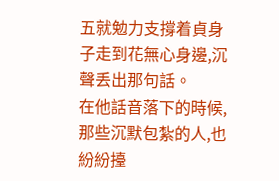五就勉力支撐着貞身子走到花無心身邊,沉聲丢出那句話。
在他話音落下的時候,那些沉默包紮的人,也紛紛擡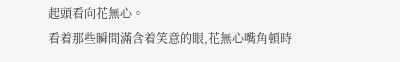起頭看向花無心。
看着那些瞬間滿含着笑意的眼,花無心嘴角頓時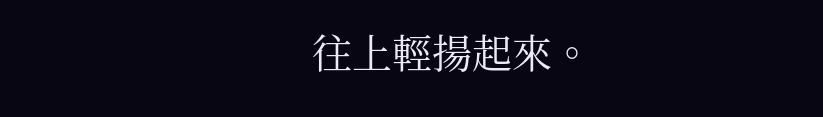往上輕揚起來。